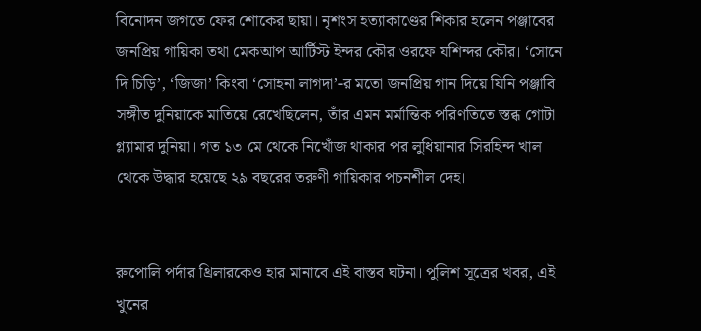বিনোদন জগতে ফের শোকের ছায়া। নৃশংস হত্যাকাণ্ডের শিকার হলেন পঞ্জাবের জনপ্রিয় গায়িকা তথা মেকআপ আর্টিস্ট ইন্দর কৌর ওরফে যশিন্দর কৌর। ‘সোনে দি চিড়ি’, ‘জিজা’ কিংবা ‘সোহনা লাগদা’-র মতো জনপ্রিয় গান দিয়ে যিনি পঞ্জাবি সঙ্গীত দুনিয়াকে মাতিয়ে রেখেছিলেন, তাঁর এমন মর্মান্তিক পরিণতিতে স্তব্ধ গোটা গ্ল্যামার দুনিয়া। গত ১৩ মে থেকে নিখোঁজ থাকার পর লুধিয়ানার সিরহিন্দ খাল থেকে উদ্ধার হয়েছে ২৯ বছরের তরুণী গায়িকার পচনশীল দেহ।


রুপোলি পর্দার থ্রিলারকেও হার মানাবে এই বাস্তব ঘটনা। পুলিশ সূত্রের খবর, এই খুনের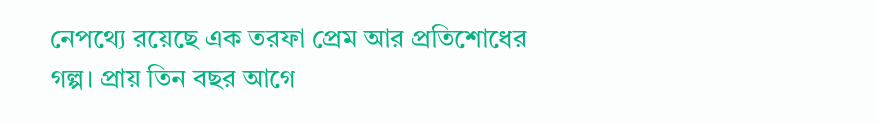নেপথ্যে রয়েছে এক তরফা প্রেম আর প্রতিশোধের গল্প। প্রায় তিন বছর আগে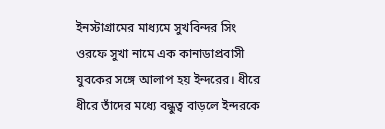ইনস্টাগ্রামের মাধ্যমে সুখবিন্দর সিং ওরফে সুখা নামে এক কানাডাপ্রবাসী যুবকের সঙ্গে আলাপ হয় ইন্দরের। ধীরে ধীরে তাঁদের মধ্যে বন্ধুত্ব বাড়লে ইন্দরকে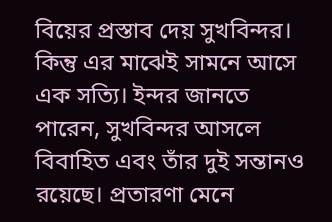বিয়ের প্রস্তাব দেয় সুখবিন্দর। কিন্তু এর মাঝেই সামনে আসে এক সত্যি। ইন্দর জানতে পারেন, সুখবিন্দর আসলে বিবাহিত এবং তাঁর দুই সন্তানও রয়েছে। প্রতারণা মেনে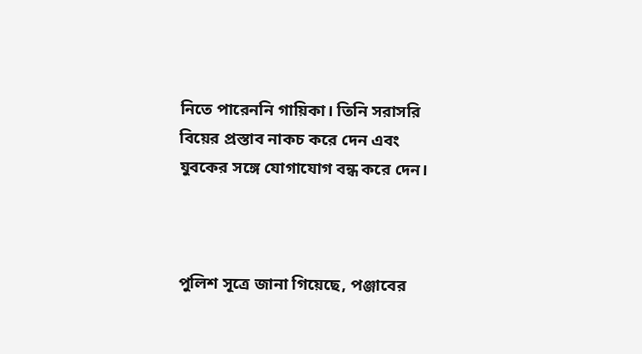নিতে পারেননি গায়িকা। তিনি সরাসরি বিয়ের প্রস্তাব নাকচ করে দেন এবং যুবকের সঙ্গে যোগাযোগ বন্ধ করে দেন।



পুলিশ সূত্রে জানা গিয়েছে, পঞ্জাবের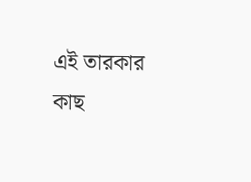এই তারকার কাছ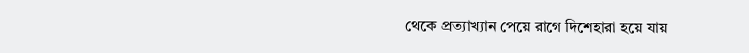থেকে প্রত্যাখ্যান পেয়ে রাগে দিশেহারা হয়ে যায়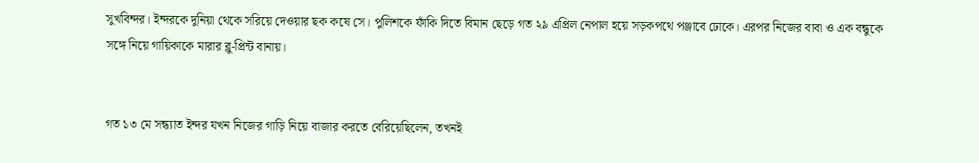সুখবিন্দর। ইন্দরকে দুনিয়া থেকে সরিয়ে দেওয়ার ছক কষে সে। পুলিশকে ফাঁকি দিতে বিমান ছেড়ে গত ২৯ এপ্রিল নেপাল হয়ে সড়কপথে পঞ্জাবে ঢোকে। এরপর নিজের বাবা ও এক বন্ধুকে সঙ্গে নিয়ে গায়িকাকে মারার ব্লু-প্রিন্ট বানায়।


গত ১৩ মে সন্ধ্যাত ইন্দর যখন নিজের গাড়ি নিয়ে বাজার করতে বেরিয়েছিলেন, তখনই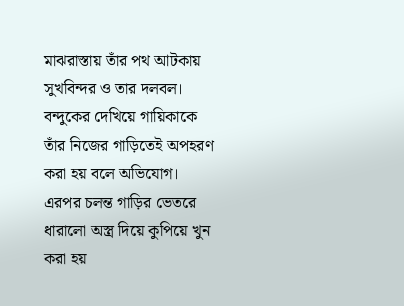মাঝরাস্তায় তাঁর পথ আটকায় সুখবিন্দর ও তার দলবল। বন্দুকের দেখিয়ে গায়িকাকে তাঁর নিজের গাড়িতেই অপহরণ করা হয় বলে অভিযোগ। এরপর চলন্ত গাড়ির ভেতরে ধারালো অস্ত্র দিয়ে কুপিয়ে খুন করা হয়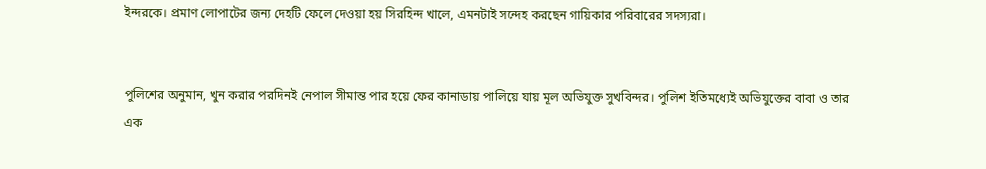ইন্দরকে। প্রমাণ লোপাটের জন্য দেহটি ফেলে দেওয়া হয় সিরহিন্দ খালে, এমনটাই সন্দেহ করছেন গায়িকার পরিবারের সদস্যরা।


পুলিশের অনুমান, খুন করার পরদিনই নেপাল সীমান্ত পার হয়ে ফের কানাডায় পালিয়ে যায় মূল অভিযুক্ত সুখবিন্দর। পুলিশ ইতিমধ্যেই অভিযুক্তের বাবা ও তার এক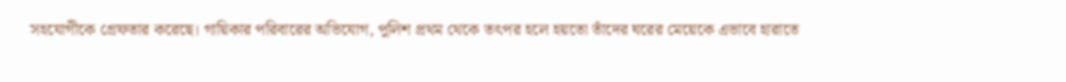সহযোগীকে গ্রেফতার করেছে। গায়িকার পরিবারের অভিযোগ, পুলিশ প্রথম থেকে তৎপর হলে হয়তো তাঁদের ঘরের মেয়েকে এভাবে হারাতে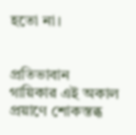হতো না।


প্রতিভাবান গায়িকার এই অকাল প্রয়াণে শোকস্তব্ধ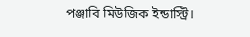পঞ্জাবি মিউজিক ইন্ডাস্ট্রি।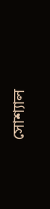সোশ্যাল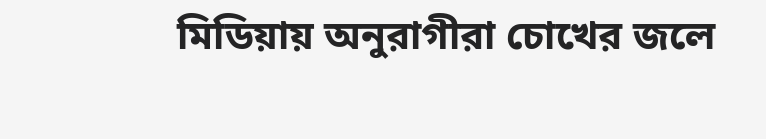মিডিয়ায় অনুরাগীরা চোখের জলে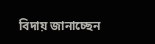বিদায় জানাচ্ছেন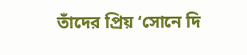তাঁদের প্রিয় ‘সোনে দি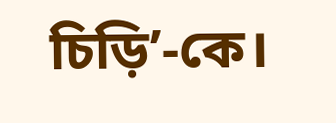চিড়ি’-কে।